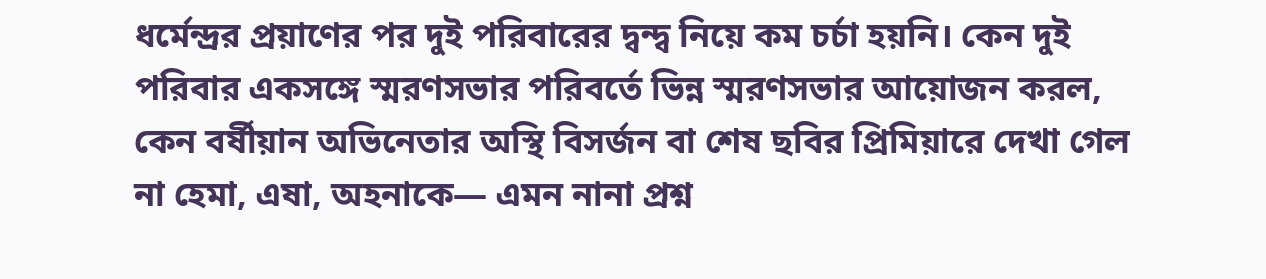ধর্মেন্দ্রর প্রয়াণের পর দুই পরিবারের দ্বন্দ্ব নিয়ে কম চর্চা হয়নি। কেন দুই পরিবার একসঙ্গে স্মরণসভার পরিবর্তে ভিন্ন স্মরণসভার আয়োজন করল, কেন বর্ষীয়ান অভিনেতার অস্থি বিসর্জন বা শেষ ছবির প্রিমিয়ারে দেখা গেল না হেমা, এষা, অহনাকে— এমন নানা প্রশ্ন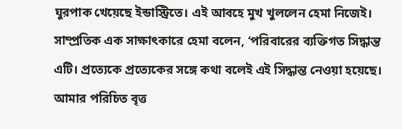ঘুরপাক খেয়েছে ইন্ডাস্ট্রিতে। এই আবহে মুখ খুললেন হেমা নিজেই। সাম্প্রতিক এক সাক্ষাৎকারে হেমা বলেন, ‘পরিবারের ব্যক্তিগত সিদ্ধান্ত এটি। প্রত্যেকে প্রত্যেকের সঙ্গে কথা বলেই এই সিদ্ধান্ত নেওয়া হয়েছে। আমার পরিচিত বৃত্ত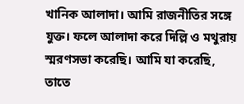খানিক আলাদা। আমি রাজনীতির সঙ্গে যুক্ত। ফলে আলাদা করে দিল্লি ও মথুরায় স্মরণসভা করেছি। আমি যা করেছি, তাতে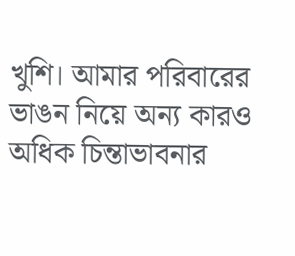খুশি। আমার পরিবারের ভাঙন নিয়ে অন্য কারও অধিক চিন্তাভাবনার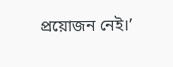প্রয়োজন নেই।’